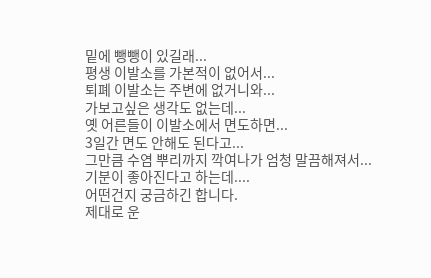밑에 뺑뺑이 있길래...
평생 이발소를 가본적이 없어서...
퇴폐 이발소는 주변에 없거니와...
가보고싶은 생각도 없는데...
옛 어른들이 이발소에서 면도하면...
3일간 면도 안해도 된다고...
그만큼 수염 뿌리까지 깍여나가 엄청 말끔해져서...
기분이 좋아진다고 하는데....
어떤건지 궁금하긴 합니다.
제대로 운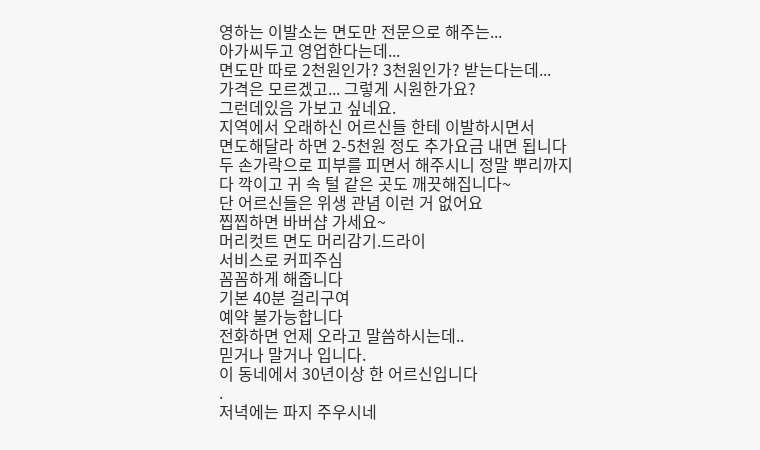영하는 이발소는 면도만 전문으로 해주는...
아가씨두고 영업한다는데...
면도만 따로 2천원인가? 3천원인가? 받는다는데...
가격은 모르겠고... 그렇게 시원한가요?
그런데있음 가보고 싶네요.
지역에서 오래하신 어르신들 한테 이발하시면서
면도해달라 하면 2-5천원 정도 추가요금 내면 됩니다
두 손가락으로 피부를 피면서 해주시니 정말 뿌리까지
다 깍이고 귀 속 털 같은 곳도 깨끗해집니다~
단 어르신들은 위생 관념 이런 거 없어요
찝찝하면 바버샵 가세요~
머리컷트 면도 머리감기.드라이
서비스로 커피주심
꼼꼼하게 해줍니다
기본 40분 걸리구여
예약 불가능합니다
전화하면 언제 오라고 말씀하시는데..
믿거나 말거나 입니다.
이 동네에서 30년이상 한 어르신입니다
.
저녁에는 파지 주우시네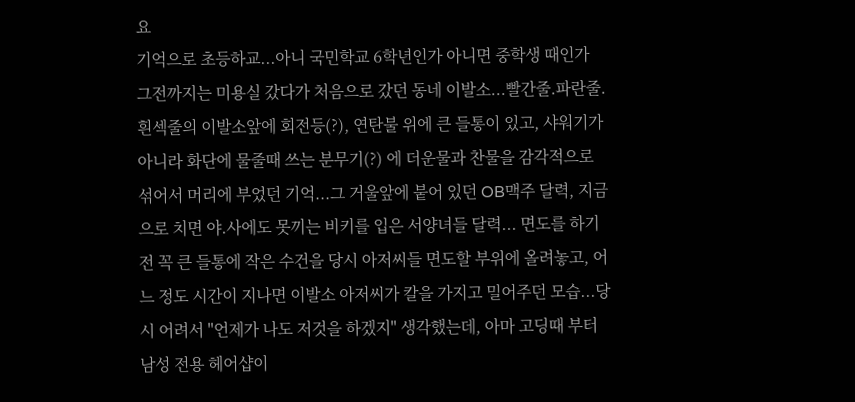요
기억으로 초등하교...아니 국민학교 6학년인가 아니면 중학생 때인가 그전까지는 미용실 갔다가 처음으로 갔던 동네 이발소...빨간줄.파란줄.흰섹줄의 이발소앞에 회전등(?), 연탄불 위에 큰 들통이 있고, 샤워기가 아니라 화단에 물줄때 쓰는 분무기(?) 에 더운물과 찬물을 감각적으로 섞어서 머리에 부었던 기억...그 거울앞에 붙어 있던 OB맥주 달력, 지금으로 치면 야.사에도 못끼는 비키를 입은 서양녀들 달력... 면도를 하기전 꼭 큰 들통에 작은 수건을 당시 아저씨들 면도할 부위에 올려놓고, 어느 정도 시간이 지나면 이발소 아저씨가 칼을 가지고 밀어주던 모습...당시 어려서 "언제가 나도 저것을 하겠지" 생각했는데, 아마 고딩때 부터 남성 전용 헤어샵이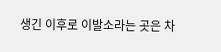생긴 이후로 이발소라는 곳은 차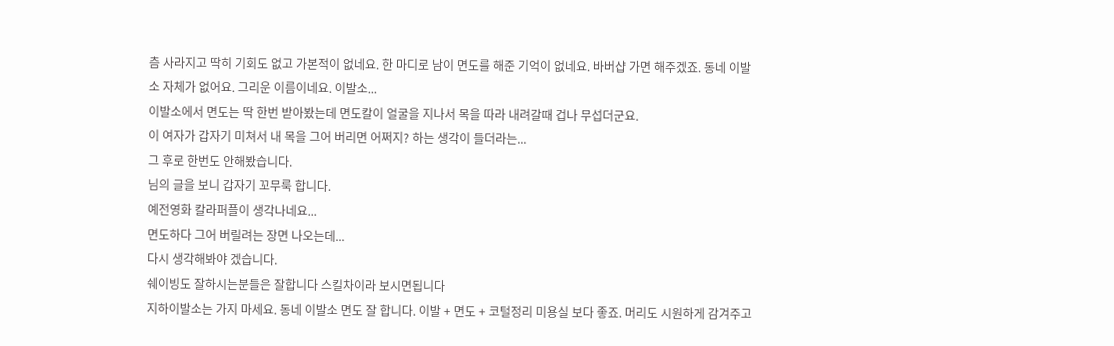츰 사라지고 딱히 기회도 없고 가본적이 없네요. 한 마디로 남이 면도를 해준 기억이 없네요. 바버샵 가면 해주겠죠. 동네 이발소 자체가 없어요. 그리운 이름이네요. 이발소...
이발소에서 면도는 딱 한번 받아봤는데 면도칼이 얼굴을 지나서 목을 따라 내려갈때 겁나 무섭더군요.
이 여자가 갑자기 미쳐서 내 목을 그어 버리면 어쩌지? 하는 생각이 들더라는...
그 후로 한번도 안해봤습니다.
님의 글을 보니 갑자기 꼬무룩 합니다.
예전영화 칼라퍼플이 생각나네요...
면도하다 그어 버릴려는 장면 나오는데...
다시 생각해봐야 겠습니다.
쉐이빙도 잘하시는분들은 잘합니다 스킬차이라 보시면됩니다
지하이발소는 가지 마세요. 동네 이발소 면도 잘 합니다. 이발 + 면도 + 코털정리 미용실 보다 좋죠. 머리도 시원하게 감겨주고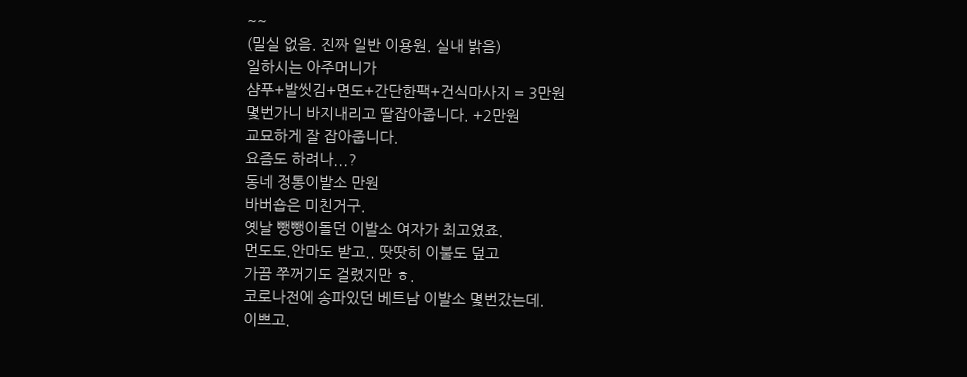~~
(밀실 없음. 진짜 일반 이용원. 실내 밝음)
일하시는 아주머니가
샴푸+발씻김+면도+간단한팩+건식마사지 = 3만원
몇번가니 바지내리고 딸잡아줍니다. +2만원
교묘하게 잘 잡아줍니다.
요즘도 하려나...?
동네 정통이발소 만원
바버숍은 미친거구.
옛날 뺑뺑이돌던 이발소 여자가 최고였죠.
먼도도.안마도 받고.. 땃땃히 이불도 덮고
가끔 쭈꺼기도 걸렸지만 ㅎ.
코로나전에 송파있던 베트남 이발소 몇번갔는데.
이쁘고.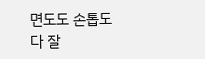면도도 손톱도 다 잘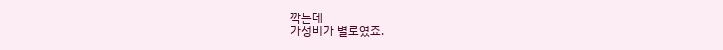깍는데
가성비가 별로였죠.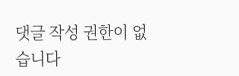댓글 작성 권한이 없습니다